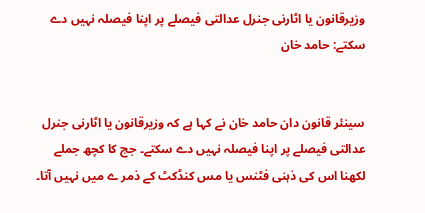وزیرقانون یا اٹارنی جنرل عدالتی فیصلے پر اپنا فیصلہ نہیں دے سکتے: حامد خان


سینئر قانون دان حامد خان نے کہا ہے کہ وزیرقانون یا اٹارنی جنرل عدالتی فیصلے پر اپنا فیصلہ نہیں دے سکتے۔ جج کا کچھ جملے لکھنا اس کی ذہنی فٹنس یا مس کنڈکٹ کے ذمر ے میں نہیں آتا۔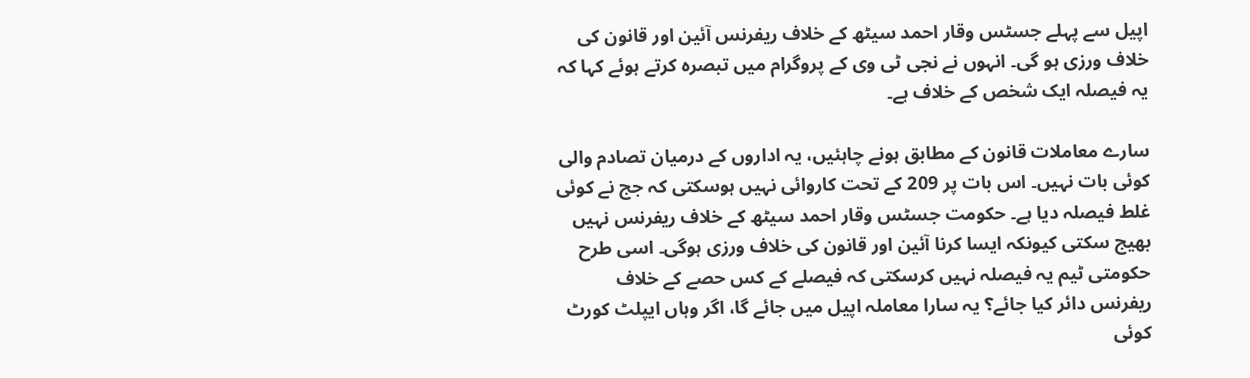اپیل سے پہلے جسٹس وقار احمد سیٹھ کے خلاف ریفرنس آئین اور قانون کی خلاف ورزی ہو گی۔ انہوں نے نجی ٹی وی کے پروگرام میں تبصرہ کرتے ہوئے کہا کہ یہ فیصلہ ایک شخص کے خلاف ہے۔

سارے معاملات قانون کے مطابق ہونے چاہئیں، یہ اداروں کے درمیان تصادم والی کوئی بات نہیں۔ اس بات پر 209 کے تحت کاروائی نہیں ہوسکتی کہ جج نے کوئی غلط فیصلہ دیا ہے۔ حکومت جسٹس وقار احمد سیٹھ کے خلاف ریفرنس نہیں بھیج سکتی کیونکہ ایسا کرنا آئین اور قانون کی خلاف ورزی ہوگی۔ اسی طرح حکومتی ٹیم یہ فیصلہ نہیں کرسکتی کہ فیصلے کے کس حصے کے خلاف ریفرنس دائر کیا جائے؟ یہ سارا معاملہ اپیل میں جائے گا، اگر وہاں ایپلٹ کورٹ کوئی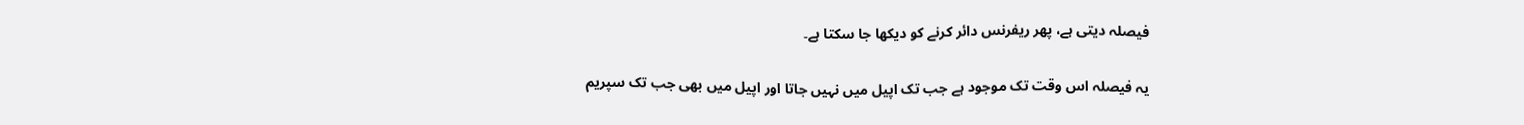فیصلہ دیتی ہے، پھر ریفرنس دائر کرنے کو دیکھا جا سکتا ہے۔

یہ فیصلہ اس وقت تک موجود ہے جب تک اپیل میں نہیں جاتا اور اپیل میں بھی جب تک سپریم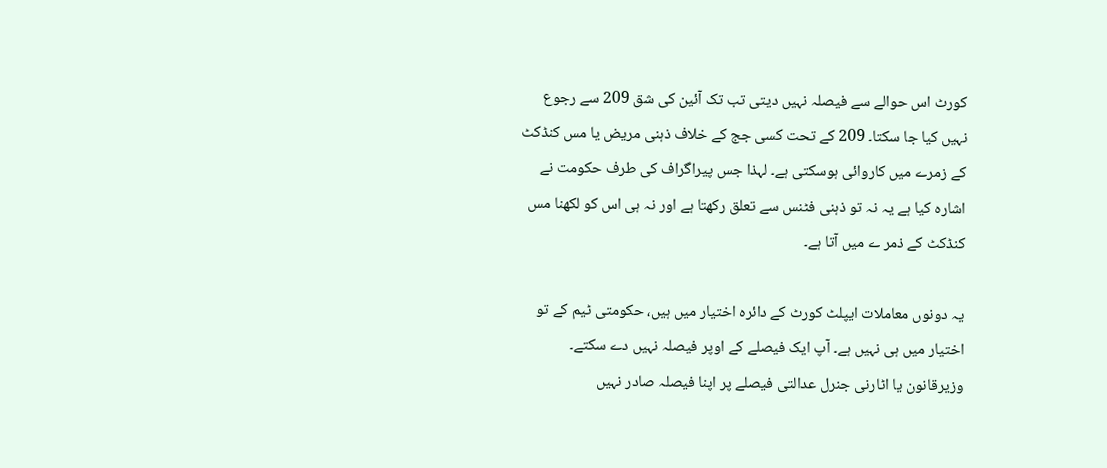کورٹ اس حوالے سے فیصلہ نہیں دیتی تب تک آئین کی شق 209 سے رجوع نہیں کیا جا سکتا۔ 209 کے تحت کسی جج کے خلاف ذہنی مریض یا مس کنڈکٹ کے زمرے میں کاروائی ہوسکتی ہے۔ لہذا جس پیراگراف کی طرف حکومت نے اشارہ کیا ہے یہ نہ تو ذہنی فٹنس سے تعلق رکھتا ہے اور نہ ہی اس کو لکھنا مس کنڈکٹ کے ذمر ے میں آتا ہے۔

یہ دونوں معاملات ایپلٹ کورٹ کے دائرہ اختیار میں ہیں، حکومتی ٹیم کے تو اختیار میں ہی نہیں ہے۔ آپ ایک فیصلے کے اوپر فیصلہ نہیں دے سکتے۔ وزیرقانون یا اٹارنی جنرل عدالتی فیصلے پر اپنا فیصلہ صادر نہیں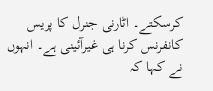کرسکتے۔ اٹارنی جنرل کا پریس کانفرنس کرنا ہی غیرآئینی ہے۔ انہوں نے کہا کہ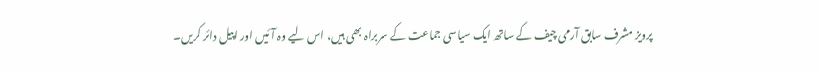پرویز مشرف سابق آرمی چیف کے ساتھ ایک سیاسی جماعت کے سربراہ بھی ہیں، اس لیے وہ آئیں اور اپیل دائر کریں۔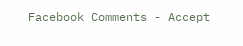Facebook Comments - Accept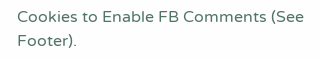Cookies to Enable FB Comments (See Footer).